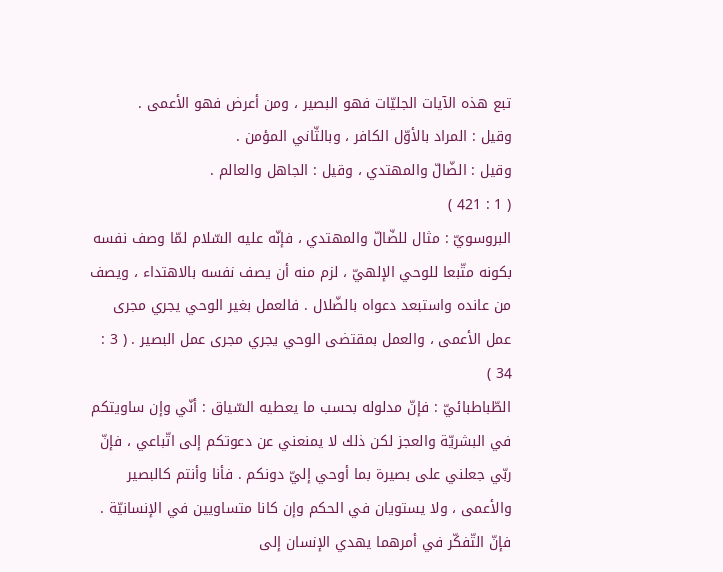تبع هذه الآيات الجليّات فهو البصير ، ومن أعرض فهو الأعمى .
وقيل : المراد بالأوّل الكافر ، وبالثّاني المؤمن .
وقيل : الضّالّ والمهتدي ، وقيل : الجاهل والعالم .
( 1 : 421 )
البروسويّ : مثال للضّالّ والمهتدي ، فإنّه عليه السّلام لمّا وصف نفسه بكونه متّبعا للوحي الإلهيّ ، لزم منه أن يصف نفسه بالاهتداء ، ويصف من عانده واستبعد دعواه بالضّلال . فالعمل بغير الوحي يجري مجرى عمل الأعمى ، والعمل بمقتضى الوحي يجري مجرى عمل البصير . ( 3 : 34 )
الطّباطبائيّ : فإنّ مدلوله بحسب ما يعطيه السّياق : أنّي وإن ساويتكم في البشريّة والعجز لكن ذلك لا يمنعني عن دعوتكم إلى اتّباعي ، فإنّ ربّي جعلني على بصيرة بما أوحي إليّ دونكم . فأنا وأنتم كالبصير والأعمى ، ولا يستويان في الحكم وإن كانا متساويين في الإنسانيّة . فإنّ التّفكّر في أمرهما يهدي الإنسان إلى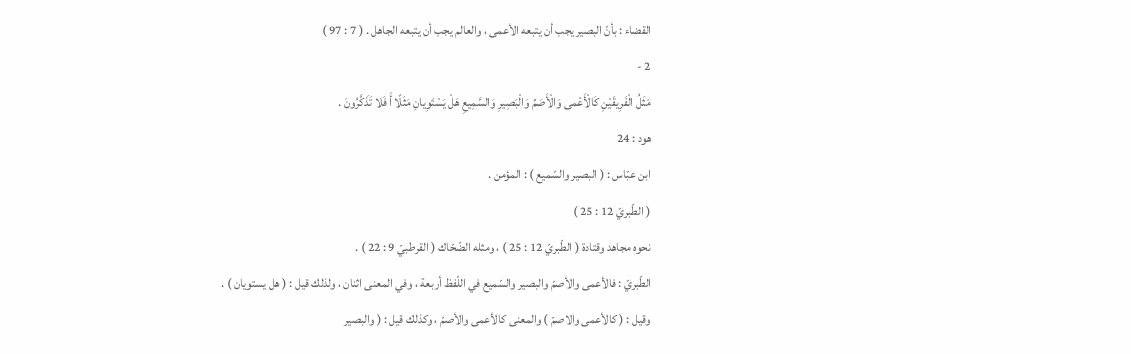القضاء : بأنّ البصير يجب أن يتبعه الأعمى ، والعالم يجب أن يتبعه الجاهل . ( 7 : 97 )
2 -
مَثَلُ الْفَرِيقَيْنِ كَالْأَعْمى وَالْأَصَمِّ وَالْبَصِيرِ وَالسَّمِيعِ هَلْ يَسْتَوِيانِ مَثَلًا أَ فَلا تَذَكَّرُونَ .
هود : 24
ابن عبّاس : ( البصير والسّميع ) : المؤمن .
( الطّبريّ 12 : 25 )
نحوه مجاهد وقتادة ( الطّبريّ 12 : 25 ) ، ومثله الضّحّاك ( القرطبيّ 9 : 22 ) .
الطّبريّ : فالأعمى والأصمّ والبصير والسّميع في اللّفظ أربعة ، وفي المعنى اثنان ، ولذلك قيل : ( هل يستويان ) .
وقيل : ( كالأعمى والاصمّ ) والمعنى كالأعمى والأصمّ ، وكذلك قيل : ( والبصير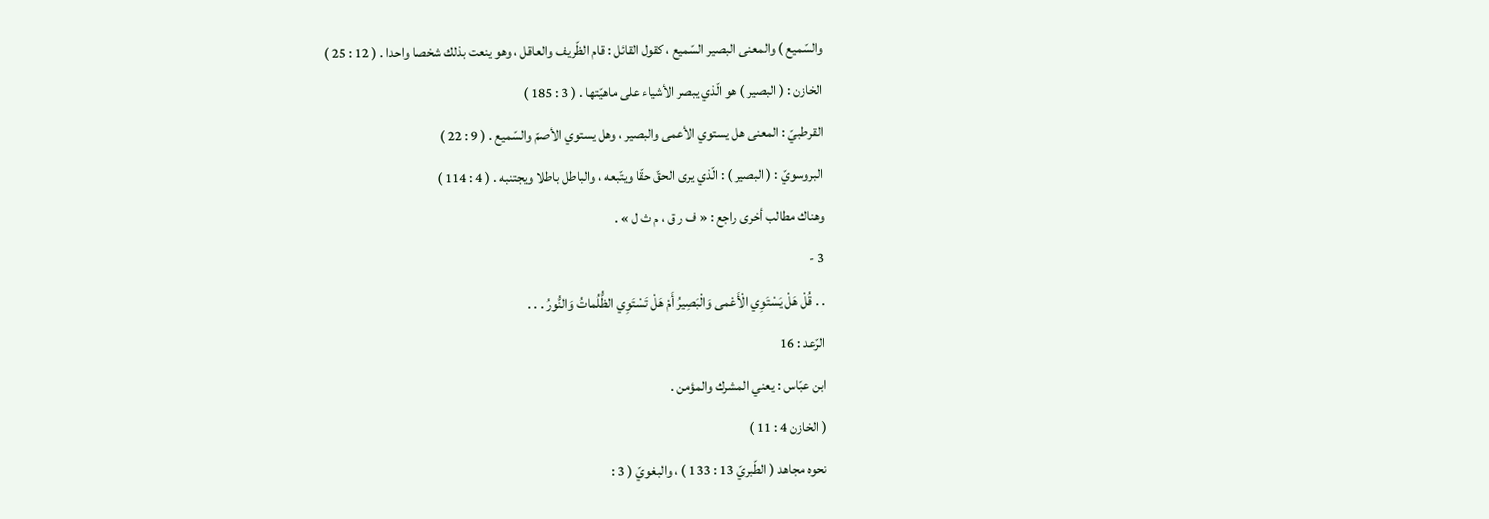والسّميع ) والمعنى البصير السّميع ، كقول القائل : قام الظّريف والعاقل ، وهو ينعت بذلك شخصا واحدا . ( 12 : 25 )
الخازن : ( البصير ) هو الّذي يبصر الأشياء على ماهيّتها . ( 3 : 185 )
القرطبيّ : المعنى هل يستوي الأعمى والبصير ، وهل يستوي الأصمّ والسّميع . ( 9 : 22 )
البروسويّ : ( البصير ) : الّذي يرى الحقّ حقّا ويتّبعه ، والباطل باطلا ويجتنبه . ( 4 : 114 )
وهناك مطالب أخرى راجع : « ف ر ق ، م ث ل » .
3 -
. . قُلْ هَلْ يَسْتَوِي الْأَعْمى وَالْبَصِيرُ أَمْ هَلْ تَسْتَوِي الظُّلُماتُ وَالنُّورُ . . .
الرّعد : 16
ابن عبّاس : يعني المشرك والمؤمن .
( الخازن 4 : 11 )
نحوه مجاهد ( الطّبريّ 13 : 133 ) ، والبغويّ ( 3 :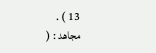13 ) .
مجاهد : (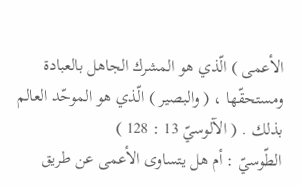الأعمى ) الّذي هو المشرك الجاهل بالعبادة ومستحقّها ، ( والبصير ) الّذي هو الموحّد العالم بذلك . ( الآلوسيّ 13 : 128 )
الطّوسيّ : أم هل يتساوى الأعمى عن طريق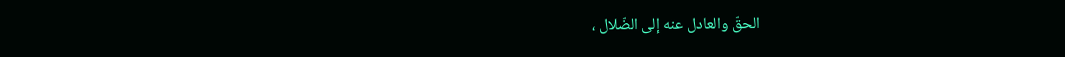الحقّ والعادل عنه إلى الضّلال ،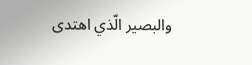والبصير الّذي اهتدى